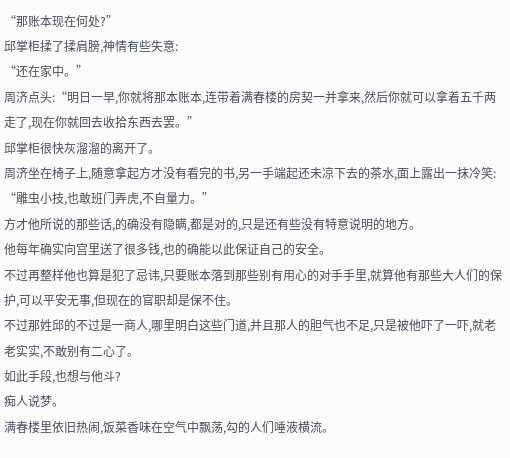“那账本现在何处?”
邱掌柜揉了揉肩膀,神情有些失意:
“还在家中。”
周济点头:“明日一早,你就将那本账本,连带着满春楼的房契一并拿来,然后你就可以拿着五千两走了,现在你就回去收拾东西去罢。”
邱掌柜很快灰溜溜的离开了。
周济坐在椅子上,随意拿起方才没有看完的书,另一手端起还未凉下去的茶水,面上露出一抹冷笑:
“雕虫小技,也敢班门弄虎,不自量力。”
方才他所说的那些话,的确没有隐瞒,都是对的,只是还有些没有特意说明的地方。
他每年确实向宫里送了很多钱,也的确能以此保证自己的安全。
不过再整样他也算是犯了忌讳,只要账本落到那些别有用心的对手手里,就算他有那些大人们的保护,可以平安无事,但现在的官职却是保不住。
不过那姓邱的不过是一商人,哪里明白这些门道,并且那人的胆气也不足,只是被他吓了一吓,就老老实实,不敢别有二心了。
如此手段,也想与他斗?
痴人说梦。
满春楼里依旧热闹,饭菜香味在空气中飘荡,勾的人们唾液横流。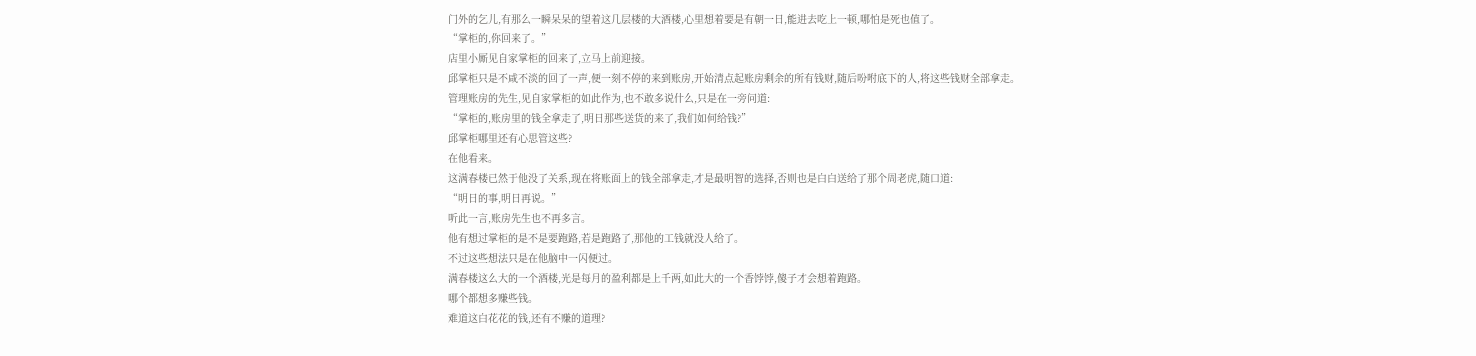门外的乞儿,有那么一瞬呆呆的望着这几层楼的大酒楼,心里想着要是有朝一日,能进去吃上一顿,哪怕是死也值了。
“掌柜的,你回来了。”
店里小厮见自家掌柜的回来了,立马上前迎接。
邱掌柜只是不咸不淡的回了一声,便一刻不停的来到账房,开始清点起账房剩余的所有钱财,随后吩咐底下的人,将这些钱财全部拿走。
管理账房的先生,见自家掌柜的如此作为,也不敢多说什么,只是在一旁问道:
“掌柜的,账房里的钱全拿走了,明日那些送货的来了,我们如何给钱?”
邱掌柜哪里还有心思管这些?
在他看来。
这满春楼已然于他没了关系,现在将账面上的钱全部拿走,才是最明智的选择,否则也是白白送给了那个周老虎,随口道:
“明日的事,明日再说。”
听此一言,账房先生也不再多言。
他有想过掌柜的是不是要跑路,若是跑路了,那他的工钱就没人给了。
不过这些想法只是在他脑中一闪便过。
满春楼这么大的一个酒楼,光是每月的盈利都是上千两,如此大的一个香饽饽,傻子才会想着跑路。
哪个都想多赚些钱。
难道这白花花的钱,还有不赚的道理?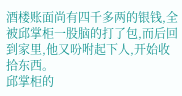酒楼账面尚有四千多两的银钱,全被邱掌柜一股脑的打了包,而后回到家里,他又吩咐起下人,开始收拾东西。
邱掌柜的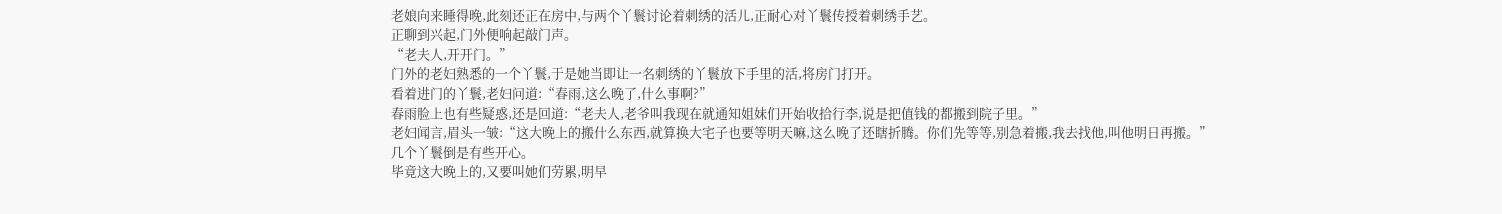老娘向来睡得晚,此刻还正在房中,与两个丫鬟讨论着刺绣的活儿,正耐心对丫鬟传授着刺绣手艺。
正聊到兴起,门外便响起敲门声。
“老夫人,开开门。”
门外的老妇熟悉的一个丫鬟,于是她当即让一名刺绣的丫鬟放下手里的活,将房门打开。
看着进门的丫鬟,老妇问道:“春雨,这么晚了,什么事啊?”
春雨脸上也有些疑惑,还是回道:“老夫人,老爷叫我现在就通知姐妹们开始收拾行李,说是把值钱的都搬到院子里。”
老妇闻言,眉头一皱:“这大晚上的搬什么东西,就算换大宅子也要等明天嘛,这么晚了还瞎折腾。你们先等等,别急着搬,我去找他,叫他明日再搬。”
几个丫鬟倒是有些开心。
毕竟这大晚上的,又要叫她们劳累,明早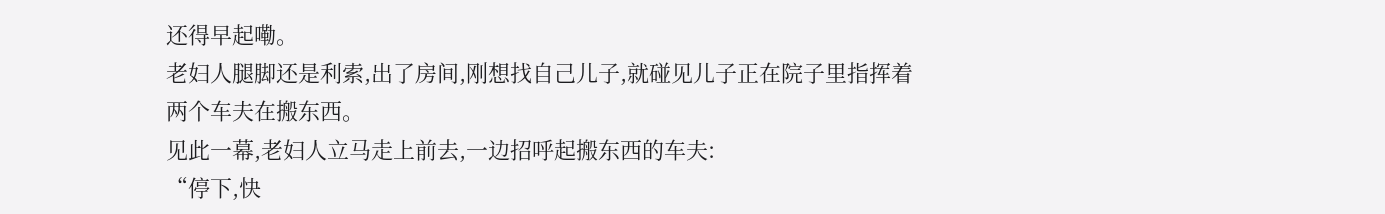还得早起嘞。
老妇人腿脚还是利索,出了房间,刚想找自己儿子,就碰见儿子正在院子里指挥着两个车夫在搬东西。
见此一幕,老妇人立马走上前去,一边招呼起搬东西的车夫:
“停下,快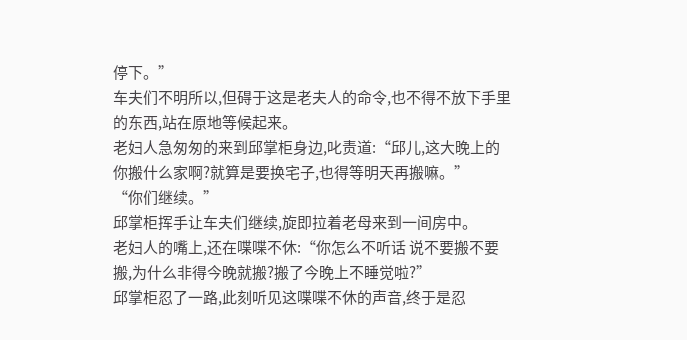停下。”
车夫们不明所以,但碍于这是老夫人的命令,也不得不放下手里的东西,站在原地等候起来。
老妇人急匆匆的来到邱掌柜身边,叱责道:“邱儿,这大晚上的你搬什么家啊?就算是要换宅子,也得等明天再搬嘛。”
“你们继续。”
邱掌柜挥手让车夫们继续,旋即拉着老母来到一间房中。
老妇人的嘴上,还在喋喋不休:“你怎么不听话 说不要搬不要搬,为什么非得今晚就搬?搬了今晚上不睡觉啦?”
邱掌柜忍了一路,此刻听见这喋喋不休的声音,终于是忍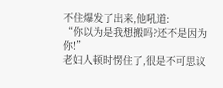不住爆发了出来,他吼道:
“你以为是我想搬吗?还不是因为你!”
老妇人顿时愣住了,很是不可思议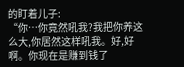的盯着儿子:
“你…你竟然吼我?我把你养这么大,你居然这样吼我。好,好啊。你现在是赚到钱了